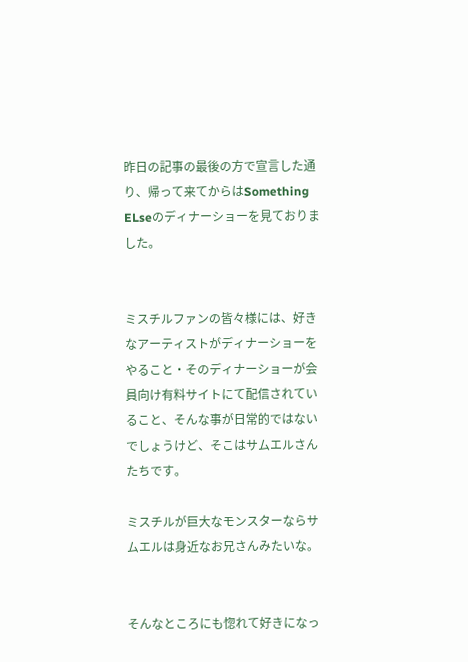昨日の記事の最後の方で宣言した通り、帰って来てからはSomething ELseのディナーショーを見ておりました。


ミスチルファンの皆々様には、好きなアーティストがディナーショーをやること・そのディナーショーが会員向け有料サイトにて配信されていること、そんな事が日常的ではないでしょうけど、そこはサムエルさんたちです。

ミスチルが巨大なモンスターならサムエルは身近なお兄さんみたいな。


そんなところにも惚れて好きになっ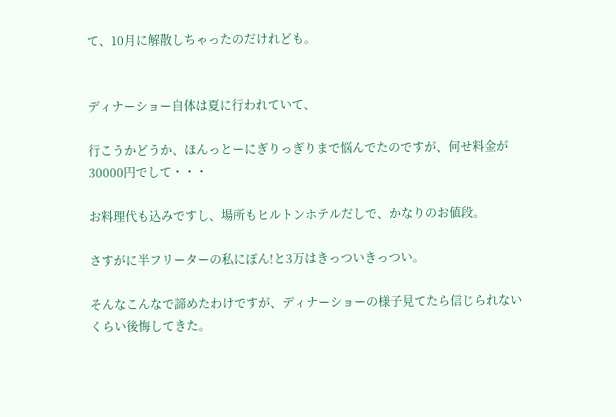て、10月に解散しちゃったのだけれども。


ディナーショー自体は夏に行われていて、

行こうかどうか、ほんっとーにぎりっぎりまで悩んでたのですが、何せ料金が30000円でして・・・

お料理代も込みですし、場所もヒルトンホテルだしで、かなりのお値段。

さすがに半フリーターの私にぽん!と3万はきっついきっつい。

そんなこんなで諦めたわけですが、ディナーショーの様子見てたら信じられないくらい後悔してきた。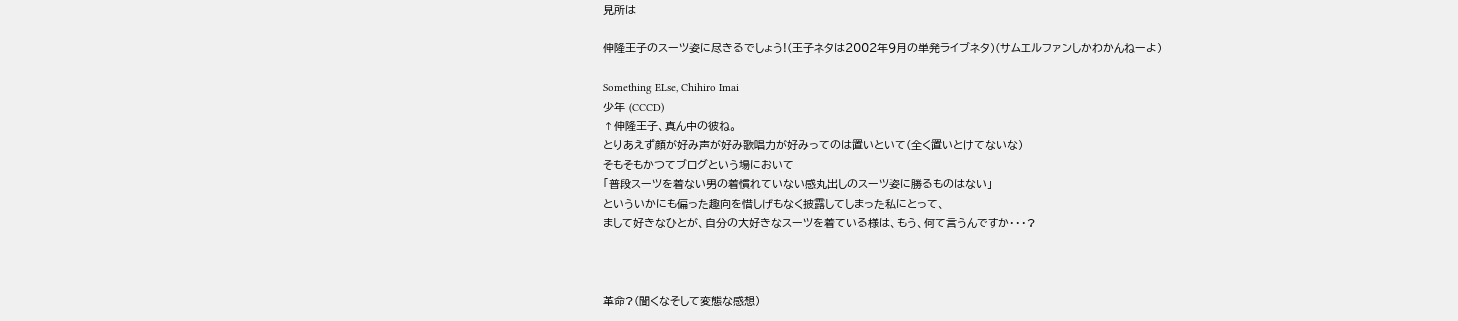見所は

伸隆王子のスーツ姿に尽きるでしょう!(王子ネタは2002年9月の単発ライブネタ)(サムエルファンしかわかんねーよ)

Something ELse, Chihiro Imai
少年 (CCCD)
↑伸隆王子、真ん中の彼ね。
とりあえず顔が好み声が好み歌唱力が好みってのは置いといて(全く置いとけてないな)
そもそもかつてブログという場において
「普段スーツを着ない男の着慣れていない感丸出しのスーツ姿に勝るものはない」
といういかにも偏った趣向を惜しげもなく披露してしまった私にとって、
まして好きなひとが、自分の大好きなスーツを着ている様は、もう、何て言うんですか・・・?



革命?(聞くなそして変態な感想)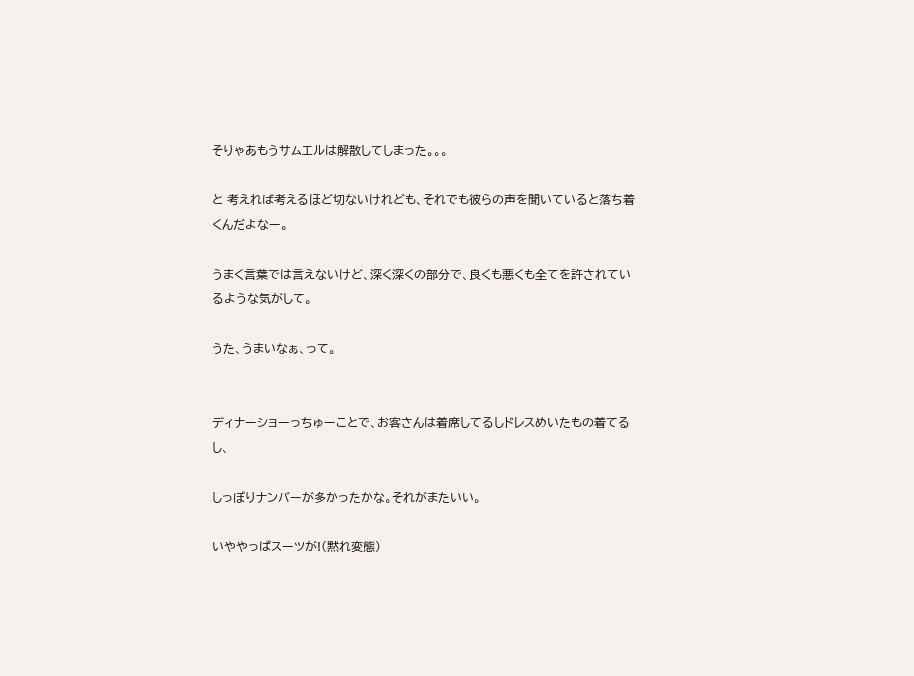そりゃあもうサムエルは解散してしまった。。。

と 考えれば考えるほど切ないけれども、それでも彼らの声を聞いていると落ち着くんだよなー。

うまく言葉では言えないけど、深く深くの部分で、良くも悪くも全てを許されているような気がして。

うた、うまいなぁ、って。


ディナーショーっちゅーことで、お客さんは着席してるしドレスめいたもの着てるし、

しっぽりナンバーが多かったかな。それがまたいい。

いややっぱスーツが!(黙れ変態)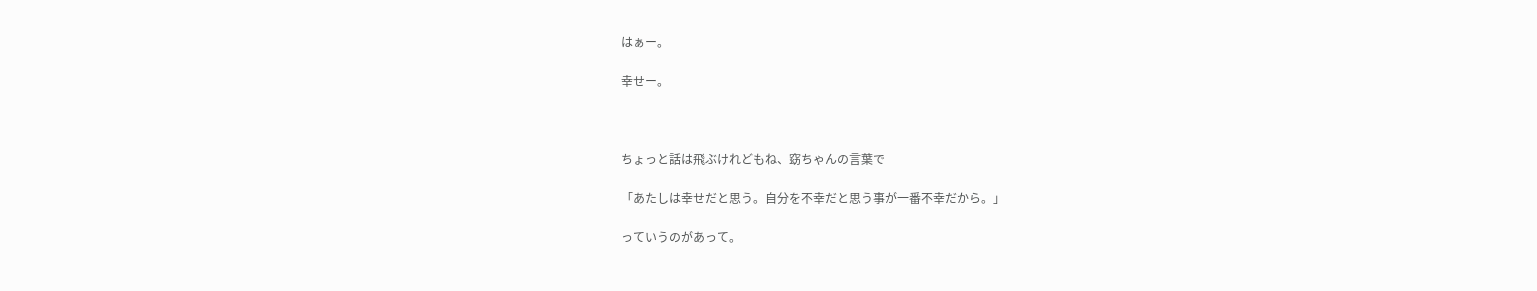はぁー。

幸せー。



ちょっと話は飛ぶけれどもね、窈ちゃんの言葉で

「あたしは幸せだと思う。自分を不幸だと思う事が一番不幸だから。」

っていうのがあって。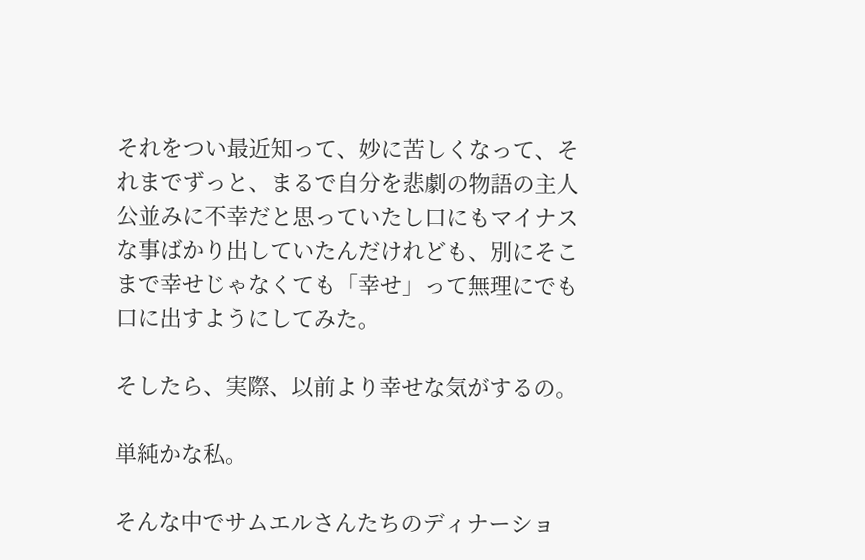それをつい最近知って、妙に苦しくなって、それまでずっと、まるで自分を悲劇の物語の主人公並みに不幸だと思っていたし口にもマイナスな事ばかり出していたんだけれども、別にそこまで幸せじゃなくても「幸せ」って無理にでも口に出すようにしてみた。

そしたら、実際、以前より幸せな気がするの。

単純かな私。

そんな中でサムエルさんたちのディナーショ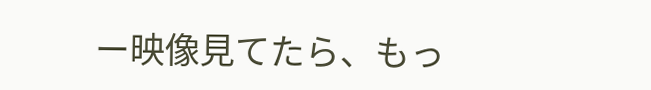ー映像見てたら、もっ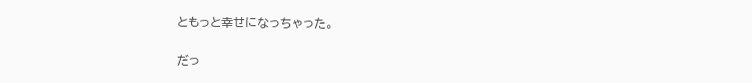ともっと幸せになっちゃった。

だっ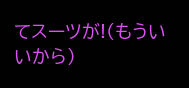てスーツが!(もういいから)